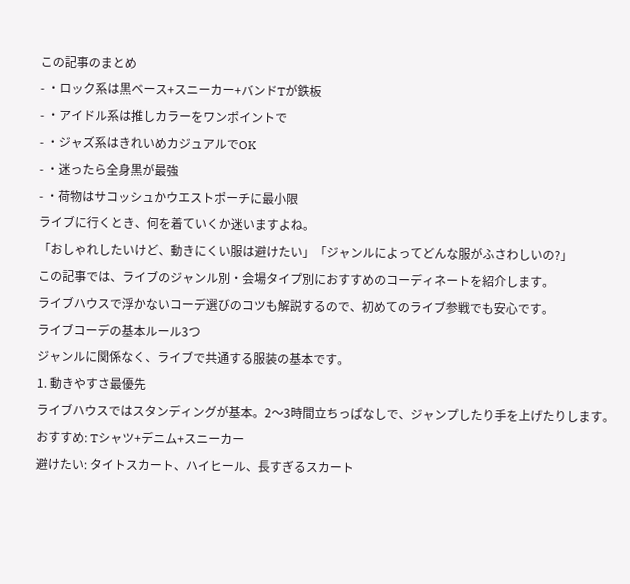この記事のまとめ
- ・ロック系は黒ベース+スニーカー+バンドTが鉄板
- ・アイドル系は推しカラーをワンポイントで
- ・ジャズ系はきれいめカジュアルでOK
- ・迷ったら全身黒が最強
- ・荷物はサコッシュかウエストポーチに最小限
ライブに行くとき、何を着ていくか迷いますよね。
「おしゃれしたいけど、動きにくい服は避けたい」「ジャンルによってどんな服がふさわしいの?」
この記事では、ライブのジャンル別・会場タイプ別におすすめのコーディネートを紹介します。
ライブハウスで浮かないコーデ選びのコツも解説するので、初めてのライブ参戦でも安心です。
ライブコーデの基本ルール3つ
ジャンルに関係なく、ライブで共通する服装の基本です。
1. 動きやすさ最優先
ライブハウスではスタンディングが基本。2〜3時間立ちっぱなしで、ジャンプしたり手を上げたりします。
おすすめ: Tシャツ+デニム+スニーカー
避けたい: タイトスカート、ハイヒール、長すぎるスカート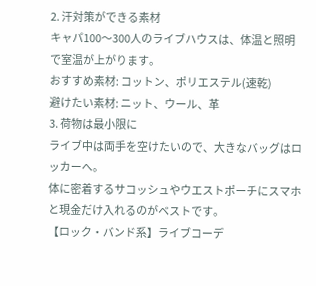2. 汗対策ができる素材
キャパ100〜300人のライブハウスは、体温と照明で室温が上がります。
おすすめ素材: コットン、ポリエステル(速乾)
避けたい素材: ニット、ウール、革
3. 荷物は最小限に
ライブ中は両手を空けたいので、大きなバッグはロッカーへ。
体に密着するサコッシュやウエストポーチにスマホと現金だけ入れるのがベストです。
【ロック・バンド系】ライブコーデ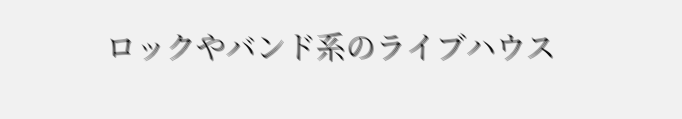ロックやバンド系のライブハウス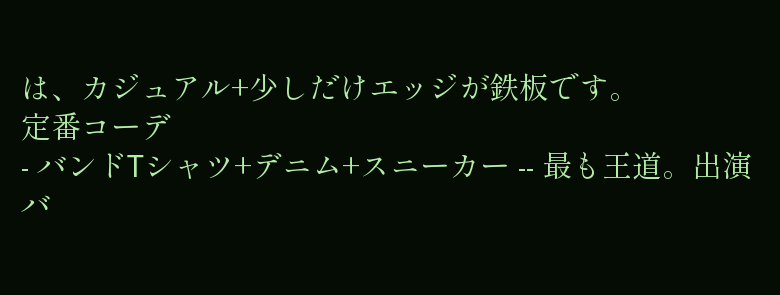は、カジュアル+少しだけエッジが鉄板です。
定番コーデ
- バンドTシャツ+デニム+スニーカー -- 最も王道。出演バ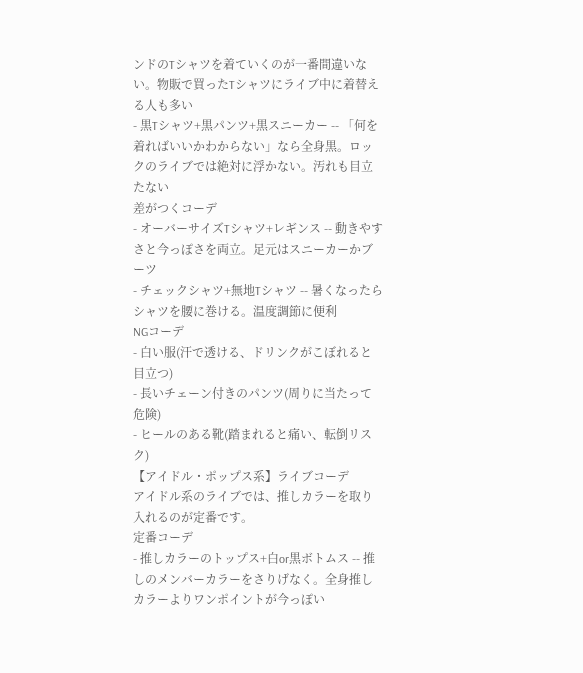ンドのTシャツを着ていくのが一番間違いない。物販で買ったTシャツにライブ中に着替える人も多い
- 黒Tシャツ+黒パンツ+黒スニーカー -- 「何を着ればいいかわからない」なら全身黒。ロックのライブでは絶対に浮かない。汚れも目立たない
差がつくコーデ
- オーバーサイズTシャツ+レギンス -- 動きやすさと今っぽさを両立。足元はスニーカーかブーツ
- チェックシャツ+無地Tシャツ -- 暑くなったらシャツを腰に巻ける。温度調節に便利
NGコーデ
- 白い服(汗で透ける、ドリンクがこぼれると目立つ)
- 長いチェーン付きのパンツ(周りに当たって危険)
- ヒールのある靴(踏まれると痛い、転倒リスク)
【アイドル・ポップス系】ライブコーデ
アイドル系のライブでは、推しカラーを取り入れるのが定番です。
定番コーデ
- 推しカラーのトップス+白or黒ボトムス -- 推しのメンバーカラーをさりげなく。全身推しカラーよりワンポイントが今っぽい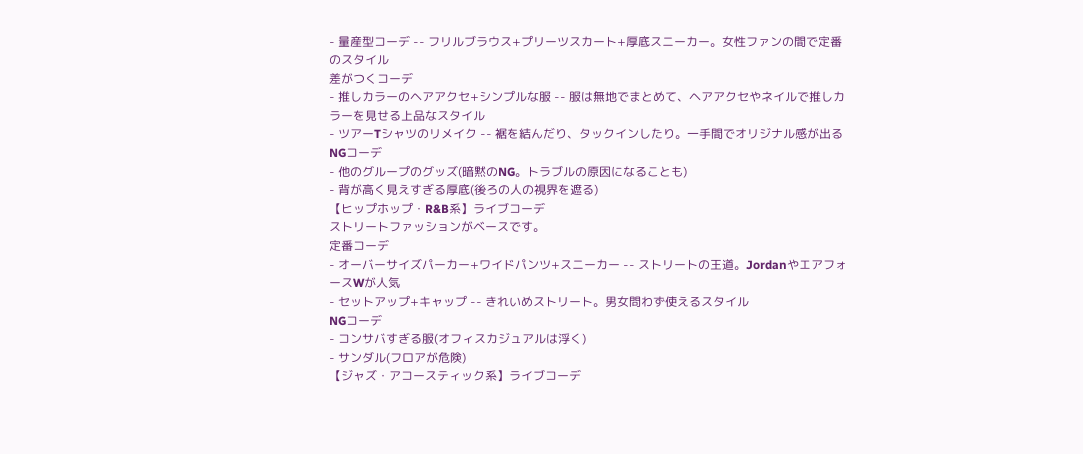- 量産型コーデ -- フリルブラウス+プリーツスカート+厚底スニーカー。女性ファンの間で定番のスタイル
差がつくコーデ
- 推しカラーのヘアアクセ+シンプルな服 -- 服は無地でまとめて、ヘアアクセやネイルで推しカラーを見せる上品なスタイル
- ツアーTシャツのリメイク -- 裾を結んだり、タックインしたり。一手間でオリジナル感が出る
NGコーデ
- 他のグループのグッズ(暗黙のNG。トラブルの原因になることも)
- 背が高く見えすぎる厚底(後ろの人の視界を遮る)
【ヒップホップ・R&B系】ライブコーデ
ストリートファッションがベースです。
定番コーデ
- オーバーサイズパーカー+ワイドパンツ+スニーカー -- ストリートの王道。JordanやエアフォースWが人気
- セットアップ+キャップ -- きれいめストリート。男女問わず使えるスタイル
NGコーデ
- コンサバすぎる服(オフィスカジュアルは浮く)
- サンダル(フロアが危険)
【ジャズ・アコースティック系】ライブコーデ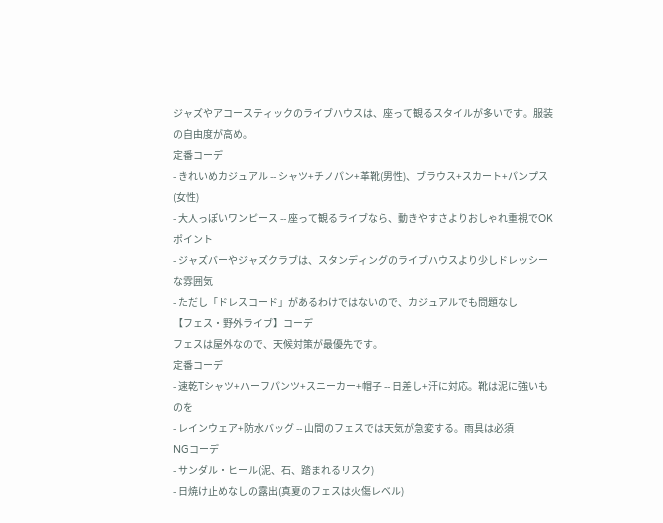ジャズやアコースティックのライブハウスは、座って観るスタイルが多いです。服装の自由度が高め。
定番コーデ
- きれいめカジュアル -- シャツ+チノパン+革靴(男性)、ブラウス+スカート+パンプス(女性)
- 大人っぽいワンピース -- 座って観るライブなら、動きやすさよりおしゃれ重視でOK
ポイント
- ジャズバーやジャズクラブは、スタンディングのライブハウスより少しドレッシーな雰囲気
- ただし「ドレスコード」があるわけではないので、カジュアルでも問題なし
【フェス・野外ライブ】コーデ
フェスは屋外なので、天候対策が最優先です。
定番コーデ
- 速乾Tシャツ+ハーフパンツ+スニーカー+帽子 -- 日差し+汗に対応。靴は泥に強いものを
- レインウェア+防水バッグ -- 山間のフェスでは天気が急変する。雨具は必須
NGコーデ
- サンダル・ヒール(泥、石、踏まれるリスク)
- 日焼け止めなしの露出(真夏のフェスは火傷レベル)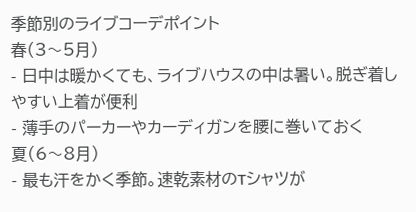季節別のライブコーデポイント
春(3〜5月)
- 日中は暖かくても、ライブハウスの中は暑い。脱ぎ着しやすい上着が便利
- 薄手のパーカーやカーディガンを腰に巻いておく
夏(6〜8月)
- 最も汗をかく季節。速乾素材のTシャツが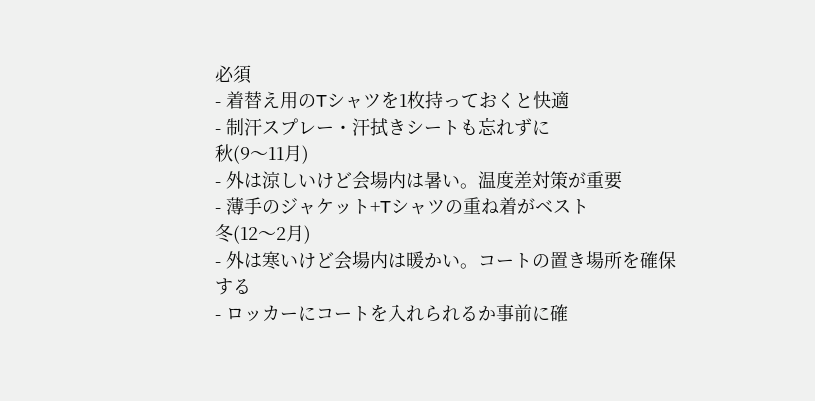必須
- 着替え用のTシャツを1枚持っておくと快適
- 制汗スプレー・汗拭きシートも忘れずに
秋(9〜11月)
- 外は涼しいけど会場内は暑い。温度差対策が重要
- 薄手のジャケット+Tシャツの重ね着がベスト
冬(12〜2月)
- 外は寒いけど会場内は暖かい。コートの置き場所を確保する
- ロッカーにコートを入れられるか事前に確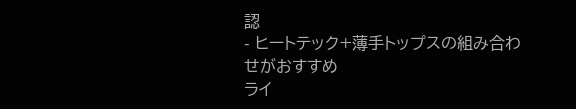認
- ヒートテック+薄手トップスの組み合わせがおすすめ
ライ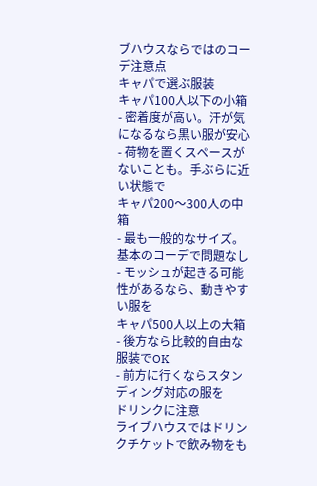ブハウスならではのコーデ注意点
キャパで選ぶ服装
キャパ100人以下の小箱
- 密着度が高い。汗が気になるなら黒い服が安心
- 荷物を置くスペースがないことも。手ぶらに近い状態で
キャパ200〜300人の中箱
- 最も一般的なサイズ。基本のコーデで問題なし
- モッシュが起きる可能性があるなら、動きやすい服を
キャパ500人以上の大箱
- 後方なら比較的自由な服装でOK
- 前方に行くならスタンディング対応の服を
ドリンクに注意
ライブハウスではドリンクチケットで飲み物をも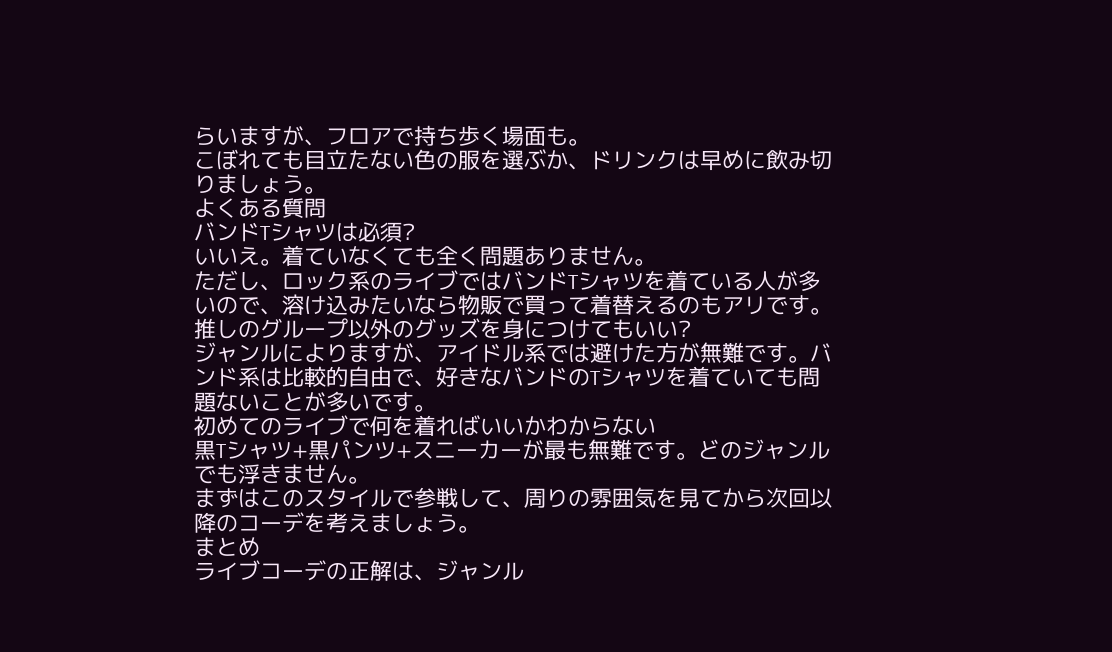らいますが、フロアで持ち歩く場面も。
こぼれても目立たない色の服を選ぶか、ドリンクは早めに飲み切りましょう。
よくある質問
バンドTシャツは必須?
いいえ。着ていなくても全く問題ありません。
ただし、ロック系のライブではバンドTシャツを着ている人が多いので、溶け込みたいなら物販で買って着替えるのもアリです。
推しのグループ以外のグッズを身につけてもいい?
ジャンルによりますが、アイドル系では避けた方が無難です。バンド系は比較的自由で、好きなバンドのTシャツを着ていても問題ないことが多いです。
初めてのライブで何を着ればいいかわからない
黒Tシャツ+黒パンツ+スニーカーが最も無難です。どのジャンルでも浮きません。
まずはこのスタイルで参戦して、周りの雰囲気を見てから次回以降のコーデを考えましょう。
まとめ
ライブコーデの正解は、ジャンル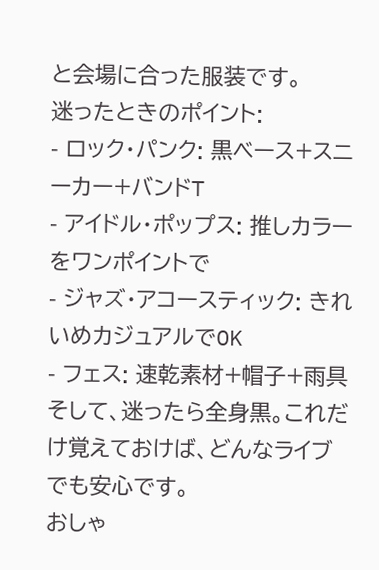と会場に合った服装です。
迷ったときのポイント:
- ロック・パンク: 黒ベース+スニーカー+バンドT
- アイドル・ポップス: 推しカラーをワンポイントで
- ジャズ・アコースティック: きれいめカジュアルでOK
- フェス: 速乾素材+帽子+雨具
そして、迷ったら全身黒。これだけ覚えておけば、どんなライブでも安心です。
おしゃ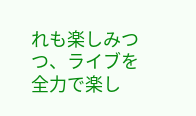れも楽しみつつ、ライブを全力で楽し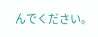んでください。